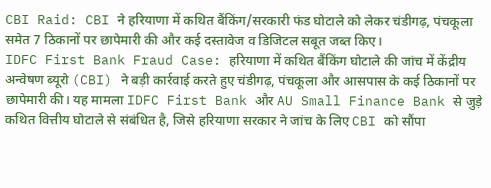CBI Raid: CBI ने हरियाणा में कथित बैंकिंग/सरकारी फंड घोटाले को लेकर चंडीगढ़, पंचकूला समेत 7 ठिकानों पर छापेमारी की और कई दस्तावेज व डिजिटल सबूत जब्त किए।
IDFC First Bank Fraud Case: हरियाणा में कथित बैंकिंग घोटाले की जांच में केंद्रीय अन्वेषण ब्यूरो (CBI) ने बड़ी कार्रवाई करते हुए चंडीगढ़, पंचकूला और आसपास के कई ठिकानों पर छापेमारी की। यह मामला IDFC First Bank और AU Small Finance Bank से जुड़े कथित वित्तीय घोटाले से संबंधित है, जिसे हरियाणा सरकार ने जांच के लिए CBI को सौंपा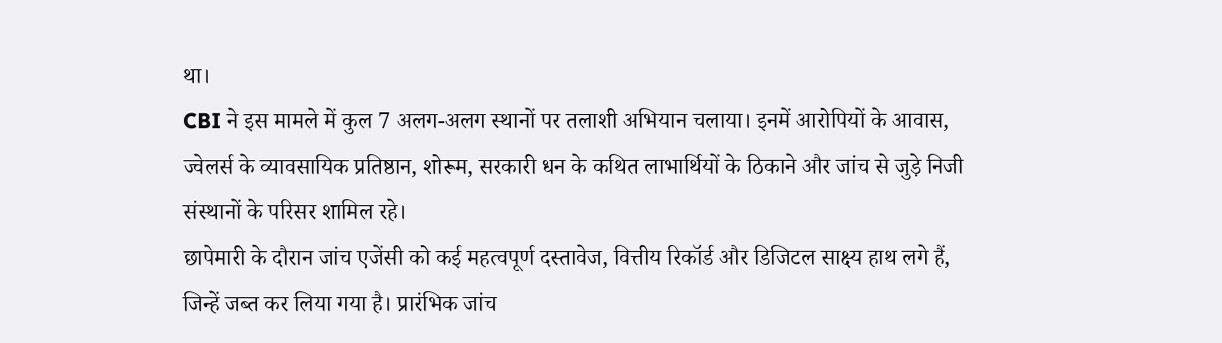था।
CBI ने इस मामले में कुल 7 अलग-अलग स्थानों पर तलाशी अभियान चलाया। इनमें आरोपियों के आवास, ज्वेलर्स के व्यावसायिक प्रतिष्ठान, शोरूम, सरकारी धन के कथित लाभार्थियों के ठिकाने और जांच से जुड़े निजी संस्थानों के परिसर शामिल रहे।
छापेमारी के दौरान जांच एजेंसी को कई महत्वपूर्ण दस्तावेज, वित्तीय रिकॉर्ड और डिजिटल साक्ष्य हाथ लगे हैं, जिन्हें जब्त कर लिया गया है। प्रारंभिक जांच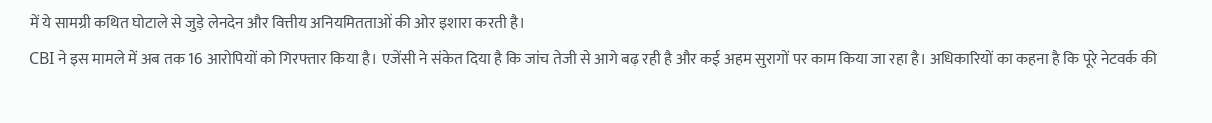में ये सामग्री कथित घोटाले से जुड़े लेनदेन और वित्तीय अनियमितताओं की ओर इशारा करती है।
CBI ने इस मामले में अब तक 16 आरोपियों को गिरफ्तार किया है। एजेंसी ने संकेत दिया है कि जांच तेजी से आगे बढ़ रही है और कई अहम सुरागों पर काम किया जा रहा है। अधिकारियों का कहना है कि पूरे नेटवर्क की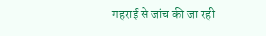गहराई से जांच की जा रही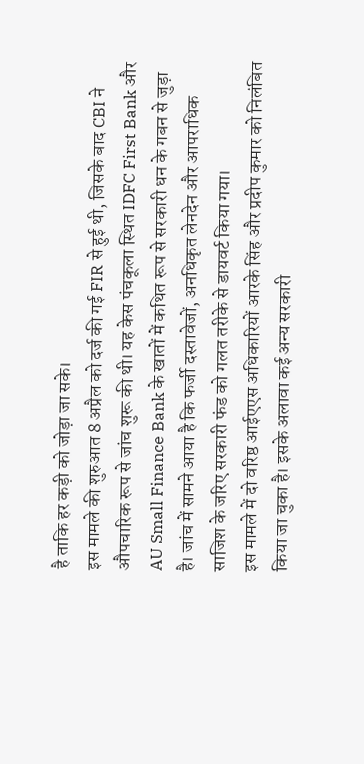है ताकि हर कड़ी को जोड़ा जा सके।
इस मामले की शुरुआत 8 अप्रैल को दर्ज की गई FIR से हुई थी, जिसके बाद CBI ने औपचारिक रूप से जांच शुरू की थी। यह केस पंचकूला स्थित IDFC First Bank और AU Small Finance Bank के खातों में कथित रूप से सरकारी धन के गबन से जुड़ा है। जांच में सामने आया है कि फर्जी दस्तावेजों, अनधिकृत लेनदेन और आपराधिक साजिश के जरिए सरकारी फंड को गलत तरीके से डायवर्ट किया गया।
इस मामले में दो वरिष्ठ आईएएस अधिकारियों आरके सिंह और प्रदीप कुमार को निलंबित किया जा चुका है। इसके अलावा कई अन्य सरकारी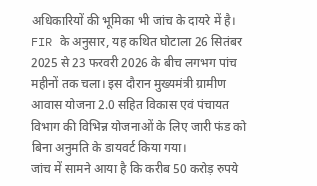अधिकारियों की भूमिका भी जांच के दायरे में है। FIR के अनुसार, यह कथित घोटाला 26 सितंबर 2025 से 23 फरवरी 2026 के बीच लगभग पांच महीनों तक चला। इस दौरान मुख्यमंत्री ग्रामीण आवास योजना 2.0 सहित विकास एवं पंचायत विभाग की विभिन्न योजनाओं के लिए जारी फंड को बिना अनुमति के डायवर्ट किया गया।
जांच में सामने आया है कि करीब 50 करोड़ रुपये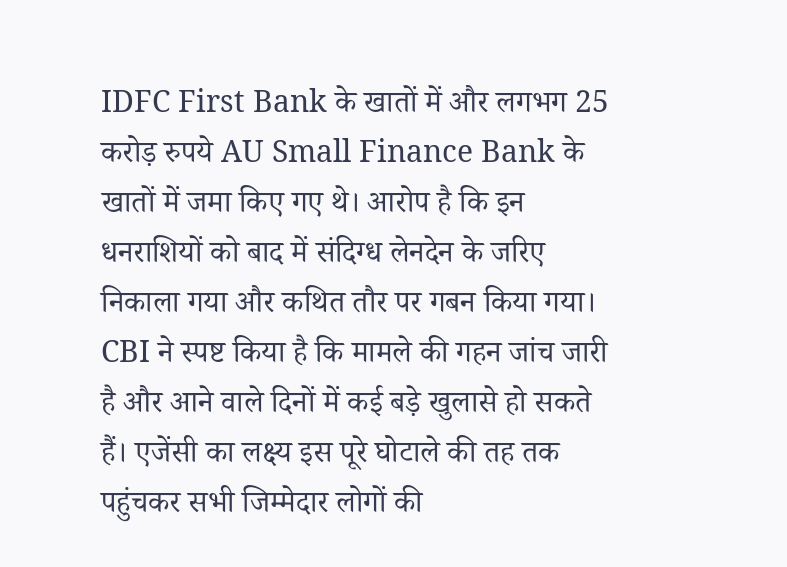IDFC First Bank के खातों में और लगभग 25 करोड़ रुपये AU Small Finance Bank के खातों में जमा किए गए थे। आरोप है कि इन धनराशियों को बाद में संदिग्ध लेनदेन के जरिए निकाला गया और कथित तौर पर गबन किया गया।
CBI ने स्पष्ट किया है कि मामले की गहन जांच जारी है और आने वाले दिनों में कई बड़े खुलासे हो सकते हैं। एजेंसी का लक्ष्य इस पूरे घोटाले की तह तक पहुंचकर सभी जिम्मेदार लोगों की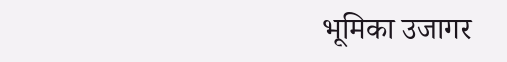भूमिका उजागर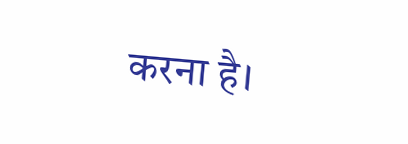करना है।